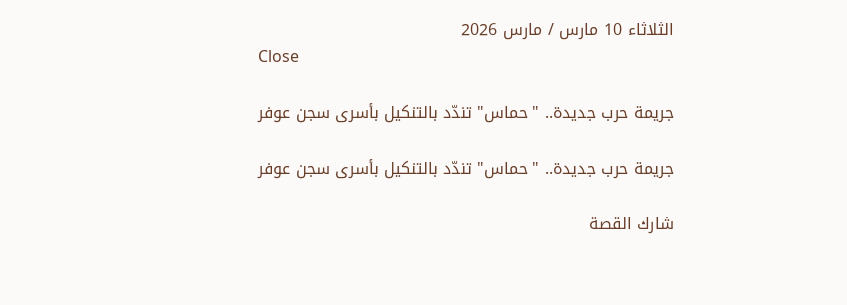الثلاثاء 10 مارس / مارس 2026
Close

جريمة حرب جديدة.. "حماس" تندّد بالتنكيل بأسرى سجن عوفر

جريمة حرب جديدة.. "حماس" تندّد بالتنكيل بأسرى سجن عوفر

شارك القصة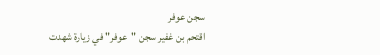سجن عوفر
اقتحم بن غفير سجن "عوفر" في زيارة شهدت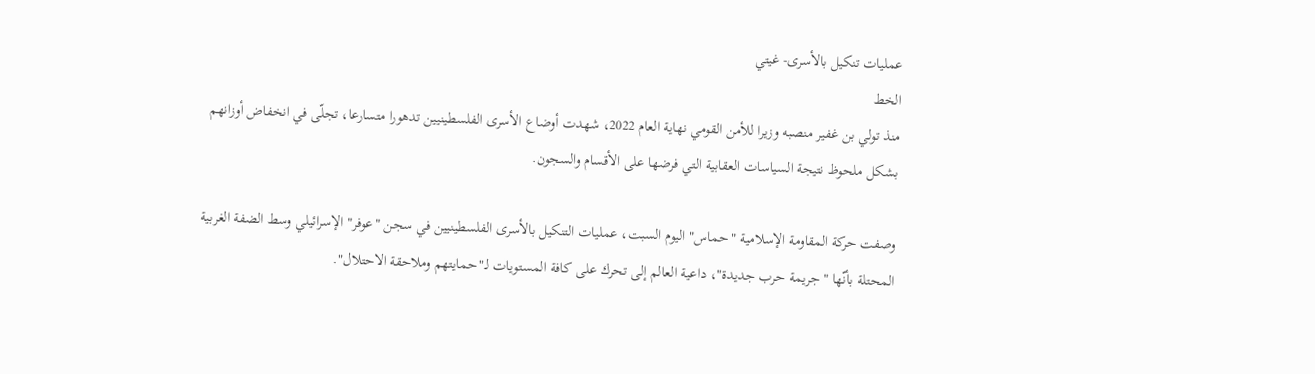عمليات تنكيل بالأسرى- غيتي
الخط
منذ تولي بن غفير منصبه وزيرا للأمن القومي نهاية العام 2022، شهدت أوضاع الأسرى الفلسطينيين تدهورا متسارعا، تجلّى في انخفاض أوزانهم بشكل ملحوظ نتيجة السياسات العقابية التي فرضها على الأقسام والسجون.

وصفت حركة المقاومة الإسلامية "حماس" اليوم السبت، عمليات التنكيل بالأسرى الفلسطينيين في سجن "عوفر" الإسرائيلي وسط الضفة الغربية المحتلة بأنّها "جريمة حرب جديدة"، داعية العالم إلى تحرك على كافة المستويات لـ"حمايتهم وملاحقة الاحتلال".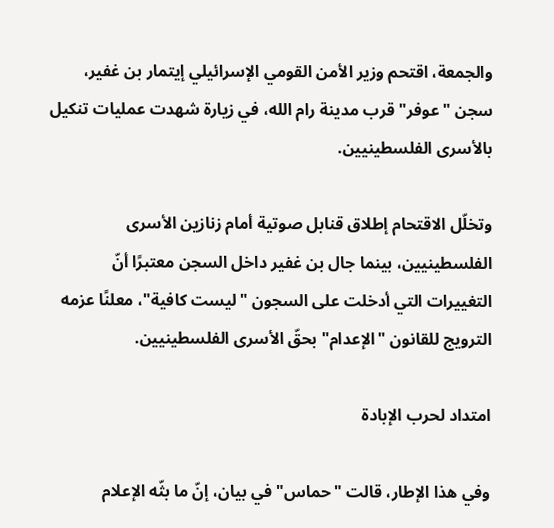والجمعة، اقتحم وزير الأمن القومي الإسرائيلي إيتمار بن غفير، سجن "عوفر" قرب مدينة رام الله، في زيارة شهدت عمليات تنكيل بالأسرى الفلسطينيين.

وتخلّل الاقتحام إطلاق قنابل صوتية أمام زنازين الأسرى الفلسطينيين، بينما جال بن غفير داخل السجن معتبرًا أنّ التغييرات التي أدخلت على السجون "ليست كافية"، معلنًا عزمه الترويج للقانون "الإعدام" بحقّ الأسرى الفلسطينيين.

امتداد لحرب الإبادة

وفي هذا الإطار، قالت "حماس" في بيان، إنّ ما بثّه الإعلام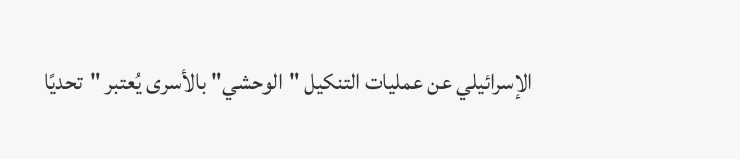الإسرائيلي عن عمليات التنكيل "الوحشي" بالأسرى يُعتبر "تحديًا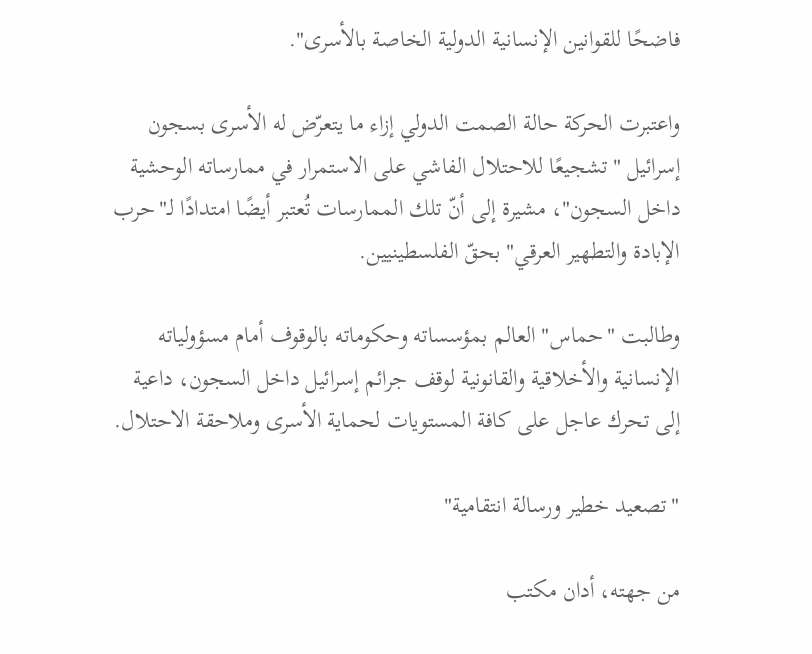فاضحًا للقوانين الإنسانية الدولية الخاصة بالأسرى".

واعتبرت الحركة حالة الصمت الدولي إزاء ما يتعرّض له الأسرى بسجون إسرائيل "تشجيعًا للاحتلال الفاشي على الاستمرار في ممارساته الوحشية داخل السجون"، مشيرة إلى أنّ تلك الممارسات تُعتبر أيضًا امتدادًا لـ"حرب الإبادة والتطهير العرقي" بحقّ الفلسطينيين.

وطالبت "حماس" العالم بمؤسساته وحكوماته بالوقوف أمام مسؤولياته الإنسانية والأخلاقية والقانونية لوقف جرائم إسرائيل داخل السجون، داعية إلى تحرك عاجل على كافة المستويات لحماية الأسرى وملاحقة الاحتلال.

"تصعيد خطير ورسالة انتقامية"

من جهته، أدان مكتب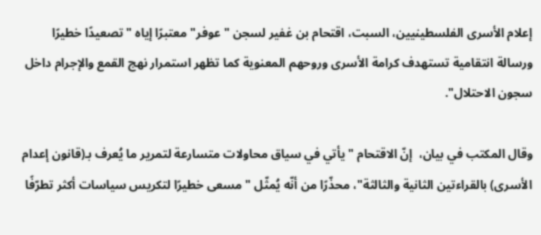إعلام الأسرى الفلسطينيين، السبت، اقتحام بن غفير لسجن "عوفر" معتبرًا إياه "تصعيدًا خطيرًا ورسالة انتقامية تستهدف كرامة الأسرى وروحهم المعنوية كما تظهر استمرار نهج القمع والإجرام داخل سجون الاحتلال".

وقال المكتب في بيان،  إنّ الاقتحام "يأتي في سياق محاولات متسارعة لتمرير ما يُعرف بـ(قانون إعدام الأسرى) بالقراءتين الثانية والثالثة"، محذّرًا من أنّه يُمثّل "مسعى خطيرًا لتكريس سياسات أكثر تطرّفًا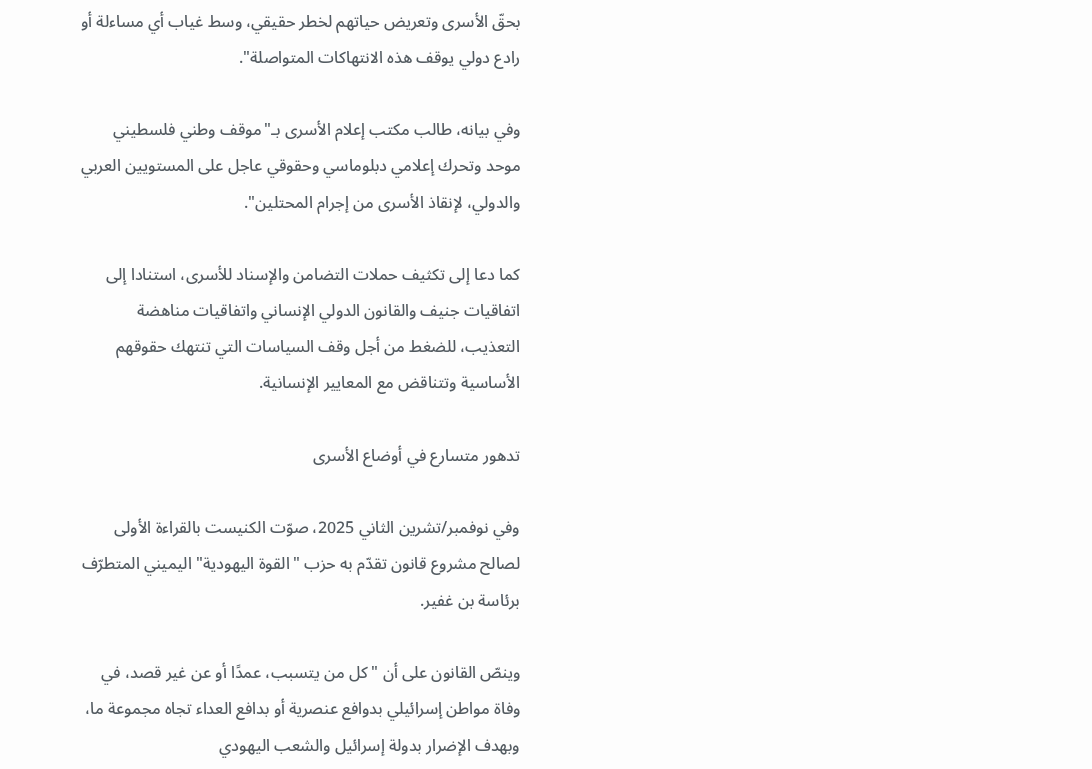بحقّ الأسرى وتعريض حياتهم لخطر حقيقي، وسط غياب أي مساءلة أو رادع دولي يوقف هذه الانتهاكات المتواصلة".

وفي بيانه، طالب مكتب إعلام الأسرى بـ"موقف وطني فلسطيني موحد وتحرك إعلامي دبلوماسي وحقوقي عاجل على المستويين العربي والدولي، لإنقاذ الأسرى من إجرام المحتلين".

كما دعا إلى تكثيف حملات التضامن والإسناد للأسرى، استنادا إلى اتفاقيات جنيف والقانون الدولي الإنساني واتفاقيات مناهضة التعذيب، للضغط من أجل وقف السياسات التي تنتهك حقوقهم الأساسية وتتناقض مع المعايير الإنسانية.

تدهور متسارع في أوضاع الأسرى

وفي نوفمبر/تشرين الثاني 2025، صوّت الكنيست بالقراءة الأولى لصالح مشروع قانون تقدّم به حزب "القوة اليهودية" اليميني المتطرّف برئاسة بن غفير.

وينصّ القانون على أن "كل من يتسبب، عمدًا أو عن غير قصد، في وفاة مواطن إسرائيلي بدوافع عنصرية أو بدافع العداء تجاه مجموعة ما، وبهدف الإضرار بدولة إسرائيل والشعب اليهودي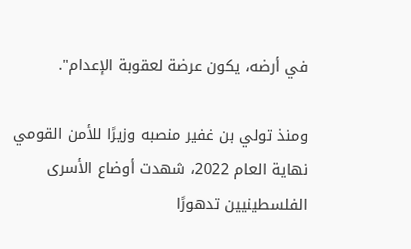في أرضه، يكون عرضة لعقوبة الإعدام".

ومنذ تولي بن غفير منصبه وزيرًا للأمن القومي نهاية العام 2022، شهدت أوضاع الأسرى الفلسطينيين تدهورًا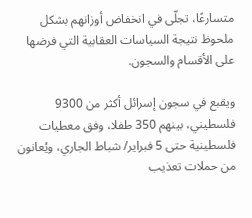متسارعًا، تجلّى في انخفاض أوزانهم بشكل ملحوظ نتيجة السياسات العقابية التي فرضها على الأقسام والسجون.

ويقبع في سجون إسرائل أكثر من 9300 فلسطيني، بينهم 350 طفلا، وفق معطيات فلسطينية حتى 5 فبراير/ شباط الجاري، ويُعانون من حملات تعذيب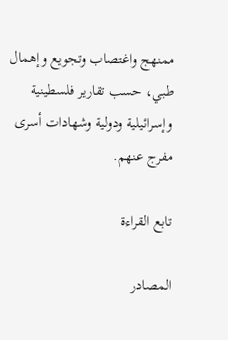ممنهج واغتصاب وتجويع وإهمال طبي، حسب تقارير فلسطينية وإسرائيلية ودولية وشهادات أسرى مفرج عنهم.

تابع القراءة

المصادر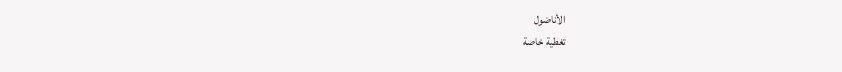الأناضول
تغطية خاصة